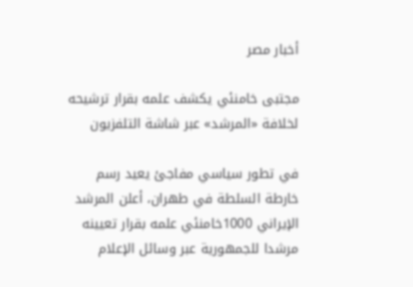أخبار مصر

مجتبى خامنئي يكشف علمه بقرار ترشيحه لخلافة «المرشد» عبر شاشة التلفزيون

في تطور سياسي مفاجئ يعيد رسم خارطة السلطة في طهران، أعلن المرشد الإيراني 1000خامنئي علمه بقرار تعيينه مرشدا للجمهورية عبر وسائل الإعلام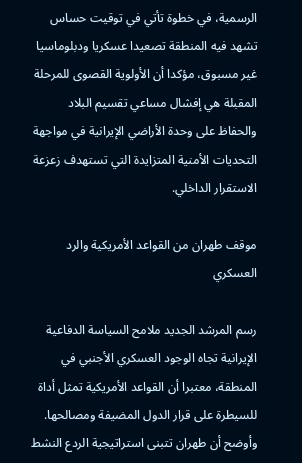الرسمية، في خطوة تأتي في توقيت حساس تشهد فيه المنطقة تصعيدا عسكريا ودبلوماسيا غير مسبوق، مؤكدا أن الأولوية القصوى للمرحلة المقبلة هي إفشال مساعي تقسيم البلاد والحفاظ على وحدة الأراضي الإيرانية في مواجهة التحديات الأمنية المتزايدة التي تستهدف زعزعة الاستقرار الداخلي.

موقف طهران من القواعد الأمريكية والرد العسكري

رسم المرشد الجديد ملامح السياسة الدفاعية الإيرانية تجاه الوجود العسكري الأجنبي في المنطقة، معتبرا أن القواعد الأمريكية تمثل أداة للسيطرة على قرار الدول المضيفة ومصالحها. وأوضح أن طهران تتبنى استراتيجية الردع النشط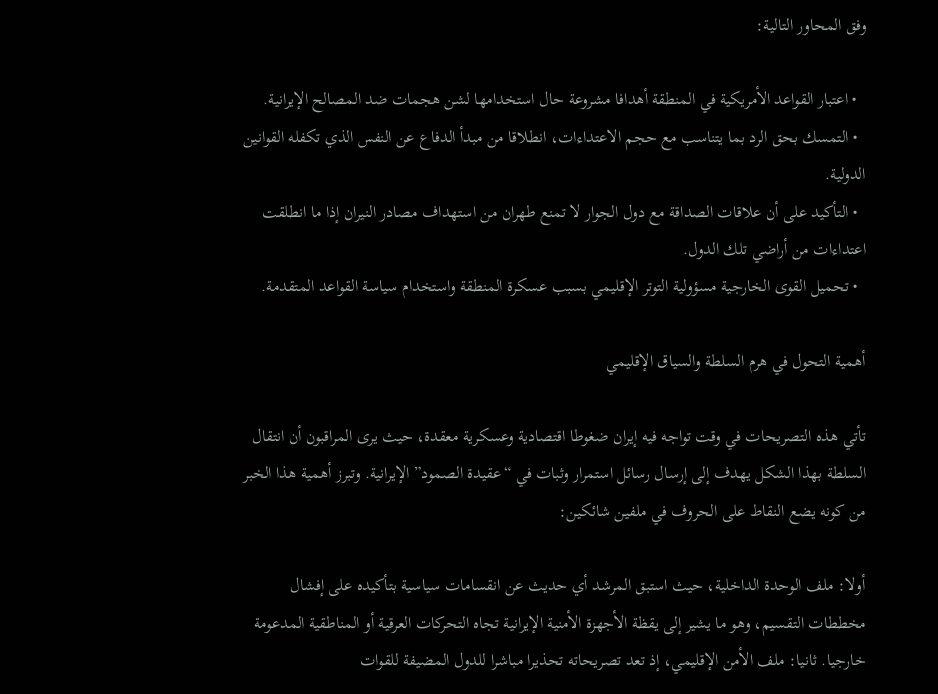وفق المحاور التالية:

  • اعتبار القواعد الأمريكية في المنطقة أهدافا مشروعة حال استخدامها لشن هجمات ضد المصالح الإيرانية.
  • التمسك بحق الرد بما يتناسب مع حجم الاعتداءات، انطلاقا من مبدأ الدفاع عن النفس الذي تكفله القوانين الدولية.
  • التأكيد على أن علاقات الصداقة مع دول الجوار لا تمنع طهران من استهداف مصادر النيران إذا ما انطلقت اعتداءات من أراضي تلك الدول.
  • تحميل القوى الخارجية مسؤولية التوتر الإقليمي بسبب عسكرة المنطقة واستخدام سياسة القواعد المتقدمة.

أهمية التحول في هرم السلطة والسياق الإقليمي

تأتي هذه التصريحات في وقت تواجه فيه إيران ضغوطا اقتصادية وعسكرية معقدة، حيث يرى المراقبون أن انتقال السلطة بهذا الشكل يهدف إلى إرسال رسائل استمرار وثبات في “عقيدة الصمود” الإيرانية. وتبرز أهمية هذا الخبر من كونه يضع النقاط على الحروف في ملفين شائكين:

أولا: ملف الوحدة الداخلية، حيث استبق المرشد أي حديث عن انقسامات سياسية بتأكيده على إفشال مخططات التقسيم، وهو ما يشير إلى يقظة الأجهزة الأمنية الإيرانية تجاه التحركات العرقية أو المناطقية المدعومة خارجيا. ثانيا: ملف الأمن الإقليمي، إذ تعد تصريحاته تحذيرا مباشرا للدول المضيفة للقوات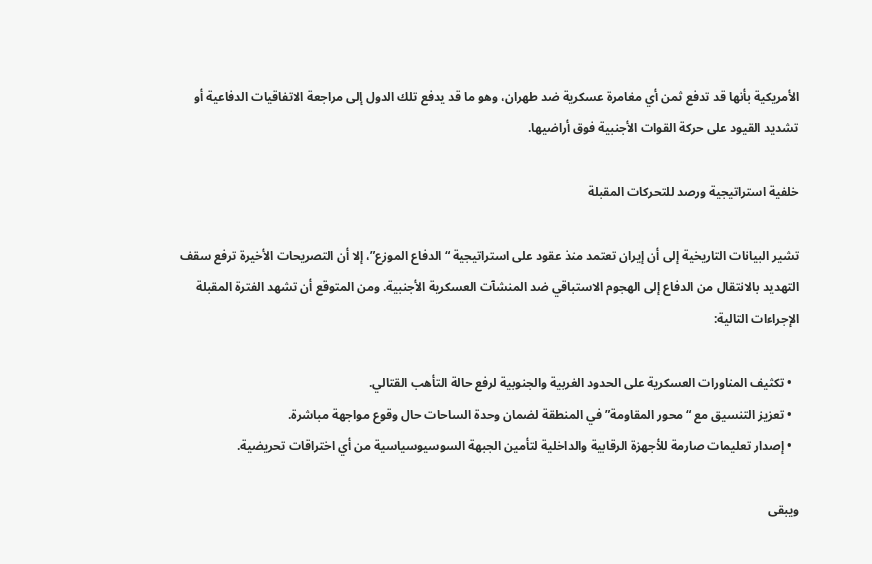الأمريكية بأنها قد تدفع ثمن أي مغامرة عسكرية ضد طهران، وهو ما قد يدفع تلك الدول إلى مراجعة الاتفاقيات الدفاعية أو تشديد القيود على حركة القوات الأجنبية فوق أراضيها.

خلفية استراتيجية ورصد للتحركات المقبلة

تشير البيانات التاريخية إلى أن إيران تعتمد منذ عقود على استراتيجية “الدفاع الموزع”، إلا أن التصريحات الأخيرة ترفع سقف التهديد بالانتقال من الدفاع إلى الهجوم الاستباقي ضد المنشآت العسكرية الأجنبية. ومن المتوقع أن تشهد الفترة المقبلة الإجراءات التالية:

  • تكثيف المناورات العسكرية على الحدود الغربية والجنوبية لرفع حالة التأهب القتالي.
  • تعزيز التنسيق مع “محور المقاومة” في المنطقة لضمان وحدة الساحات حال وقوع مواجهة مباشرة.
  • إصدار تعليمات صارمة للأجهزة الرقابية والداخلية لتأمين الجبهة السوسيوسياسية من أي اختراقات تحريضية.

ويبقى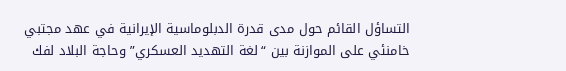التساؤل القائم حول مدى قدرة الدبلوماسية الإيرانية في عهد مجتبي خامنئي على الموازنة بين “لغة التهديد العسكري” وحاجة البلاد لفك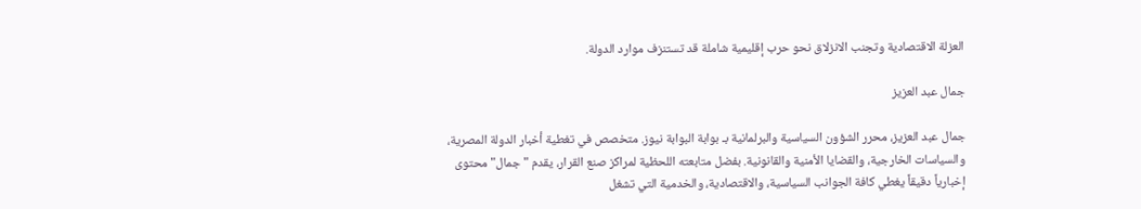العزلة الاقتصادية وتجنب الانزلاق نحو حرب إقليمية شاملة قد تستنزف موارد الدولة.

جمال عبد العزيز

جمال عبد العزيز، محرر الشؤون السياسية والبرلمانية بـ بوابة البوابة نيوز. متخصص في تغطية أخبار الدولة المصرية، والسياسات الخارجية، والقضايا الأمنية والقانونية. بفضل متابعته اللحظية لمراكز صنع القرار، يقدم "جمال" محتوى إخبارياً دقيقاً يغطي كافة الجوانب السياسية، والاقتصادية، والخدمية التي تشغل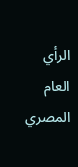الرأي العام المصري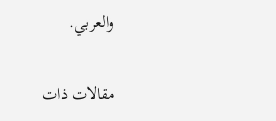والعربي.

مقالات ذات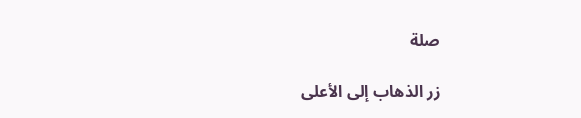صلة

زر الذهاب إلى الأعلى